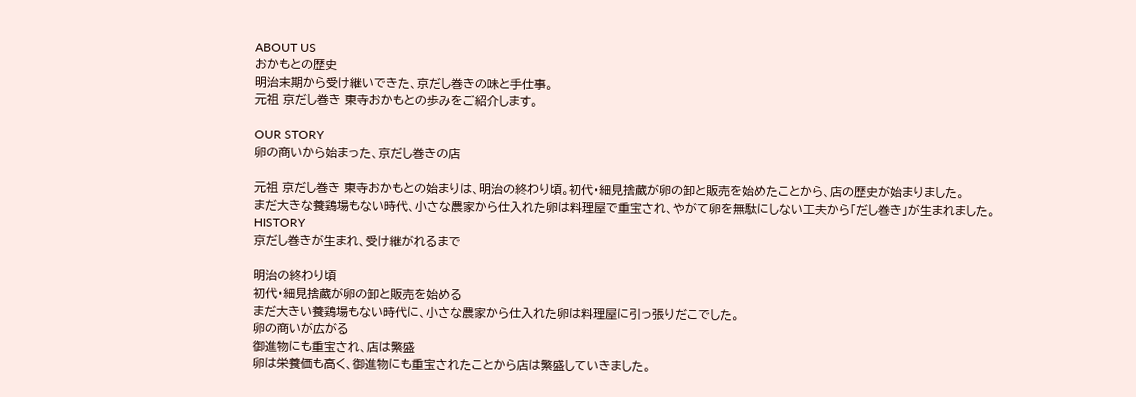ABOUT US
おかもとの歴史
明治末期から受け継いできた、京だし巻きの味と手仕事。
元祖 京だし巻き 東寺おかもとの歩みをご紹介します。

OUR STORY
卵の商いから始まった、京だし巻きの店

元祖 京だし巻き 東寺おかもとの始まりは、明治の終わり頃。初代・細見捨蔵が卵の卸と販売を始めたことから、店の歴史が始まりました。
まだ大きな養鶏場もない時代、小さな農家から仕入れた卵は料理屋で重宝され、やがて卵を無駄にしない工夫から「だし巻き」が生まれました。
HISTORY
京だし巻きが生まれ、受け継がれるまで

明治の終わり頃
初代・細見捨蔵が卵の卸と販売を始める
まだ大きい養鶏場もない時代に、小さな農家から仕入れた卵は料理屋に引っ張りだこでした。
卵の商いが広がる
御進物にも重宝され、店は繁盛
卵は栄養価も高く、御進物にも重宝されたことから店は繁盛していきました。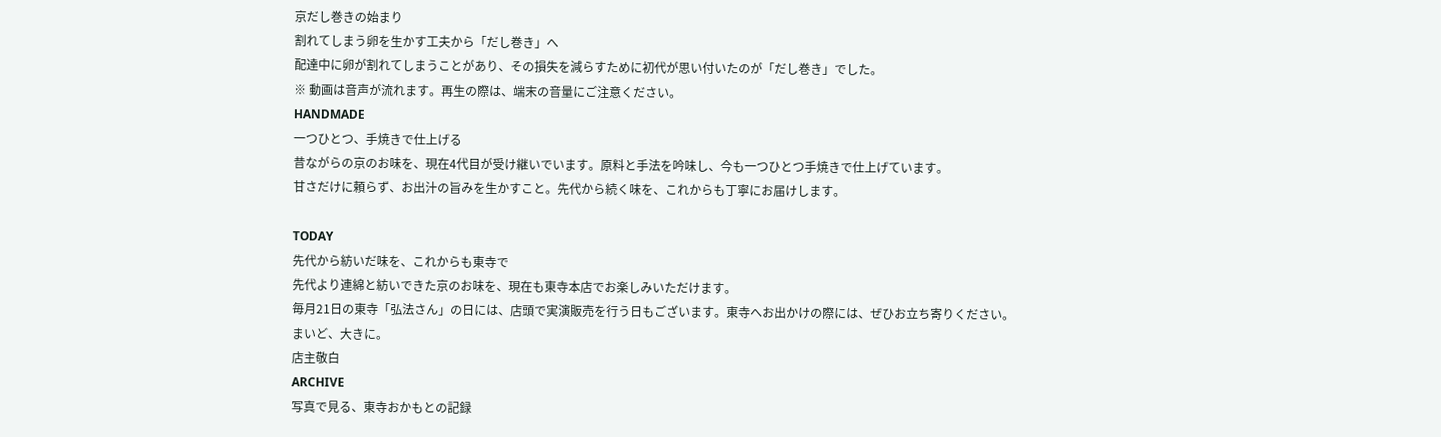京だし巻きの始まり
割れてしまう卵を生かす工夫から「だし巻き」へ
配達中に卵が割れてしまうことがあり、その損失を減らすために初代が思い付いたのが「だし巻き」でした。
※ 動画は音声が流れます。再生の際は、端末の音量にご注意ください。
HANDMADE
一つひとつ、手焼きで仕上げる
昔ながらの京のお味を、現在4代目が受け継いでいます。原料と手法を吟味し、今も一つひとつ手焼きで仕上げています。
甘さだけに頼らず、お出汁の旨みを生かすこと。先代から続く味を、これからも丁寧にお届けします。

TODAY
先代から紡いだ味を、これからも東寺で
先代より連綿と紡いできた京のお味を、現在も東寺本店でお楽しみいただけます。
毎月21日の東寺「弘法さん」の日には、店頭で実演販売を行う日もございます。東寺へお出かけの際には、ぜひお立ち寄りください。
まいど、大きに。
店主敬白
ARCHIVE
写真で見る、東寺おかもとの記録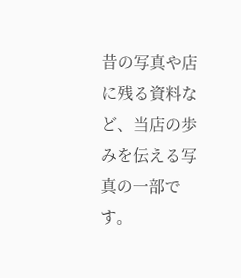昔の写真や店に残る資料など、当店の歩みを伝える写真の一部です。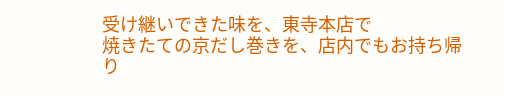受け継いできた味を、東寺本店で
焼きたての京だし巻きを、店内でもお持ち帰り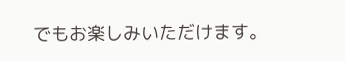でもお楽しみいただけます。